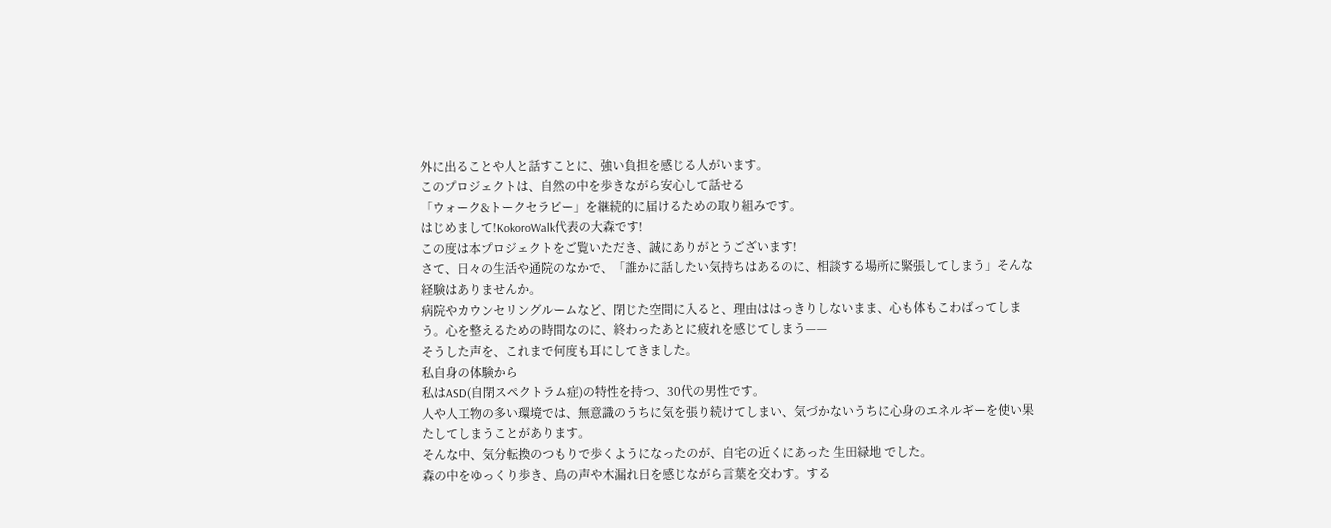外に出ることや人と話すことに、強い負担を感じる人がいます。
このプロジェクトは、自然の中を歩きながら安心して話せる
「ウォーク&トークセラピー」を継続的に届けるための取り組みです。
はじめまして!KokoroWalk代表の大森です!
この度は本プロジェクトをご覧いただき、誠にありがとうございます!
さて、日々の生活や通院のなかで、「誰かに話したい気持ちはあるのに、相談する場所に緊張してしまう」そんな経験はありませんか。
病院やカウンセリングルームなど、閉じた空間に入ると、理由ははっきりしないまま、心も体もこわばってしまう。心を整えるための時間なのに、終わったあとに疲れを感じてしまう——
そうした声を、これまで何度も耳にしてきました。
私自身の体験から
私はASD(自閉スペクトラム症)の特性を持つ、30代の男性です。
人や人工物の多い環境では、無意識のうちに気を張り続けてしまい、気づかないうちに心身のエネルギーを使い果たしてしまうことがあります。
そんな中、気分転換のつもりで歩くようになったのが、自宅の近くにあった 生田緑地 でした。
森の中をゆっくり歩き、鳥の声や木漏れ日を感じながら言葉を交わす。する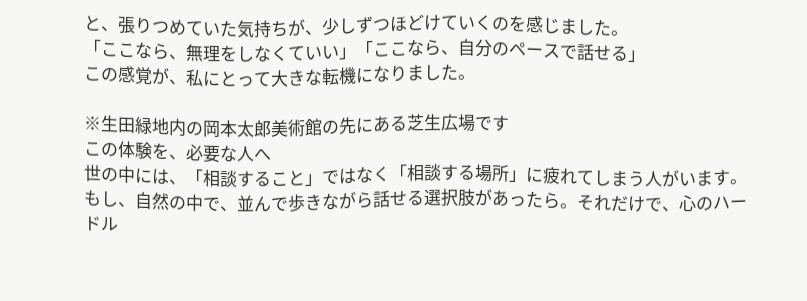と、張りつめていた気持ちが、少しずつほどけていくのを感じました。
「ここなら、無理をしなくていい」「ここなら、自分のペースで話せる」
この感覚が、私にとって大きな転機になりました。

※生田緑地内の岡本太郎美術館の先にある芝生広場です
この体験を、必要な人へ
世の中には、「相談すること」ではなく「相談する場所」に疲れてしまう人がいます。
もし、自然の中で、並んで歩きながら話せる選択肢があったら。それだけで、心のハードル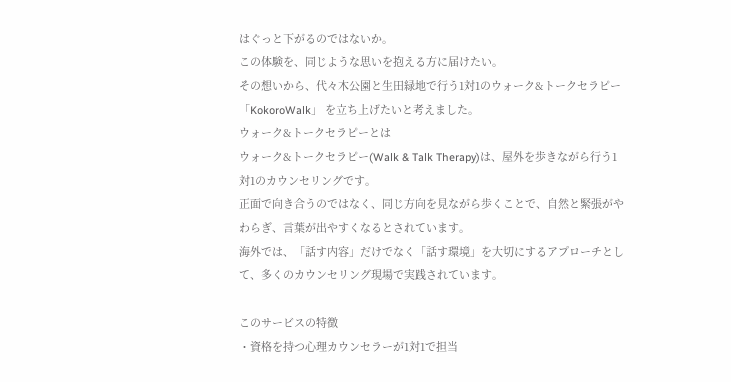はぐっと下がるのではないか。
この体験を、同じような思いを抱える方に届けたい。
その想いから、代々木公園と生田緑地で行う1対1のウォーク&トークセラピー「KokoroWalk」 を立ち上げたいと考えました。
ウォーク&トークセラピーとは
ウォーク&トークセラピー(Walk & Talk Therapy)は、屋外を歩きながら行う1対1のカウンセリングです。
正面で向き合うのではなく、同じ方向を見ながら歩くことで、自然と緊張がやわらぎ、言葉が出やすくなるとされています。
海外では、「話す内容」だけでなく「話す環境」を大切にするアプローチとして、多くのカウンセリング現場で実践されています。

このサービスの特徴
・資格を持つ心理カウンセラーが1対1で担当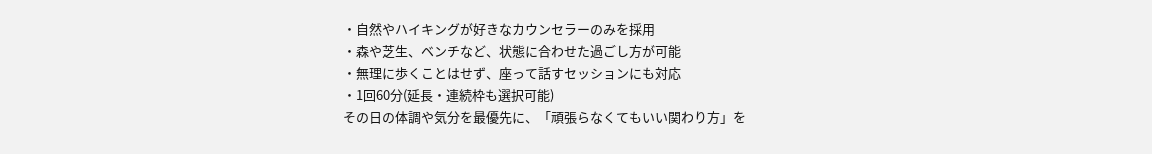・自然やハイキングが好きなカウンセラーのみを採用
・森や芝生、ベンチなど、状態に合わせた過ごし方が可能
・無理に歩くことはせず、座って話すセッションにも対応
・1回60分(延長・連続枠も選択可能)
その日の体調や気分を最優先に、「頑張らなくてもいい関わり方」を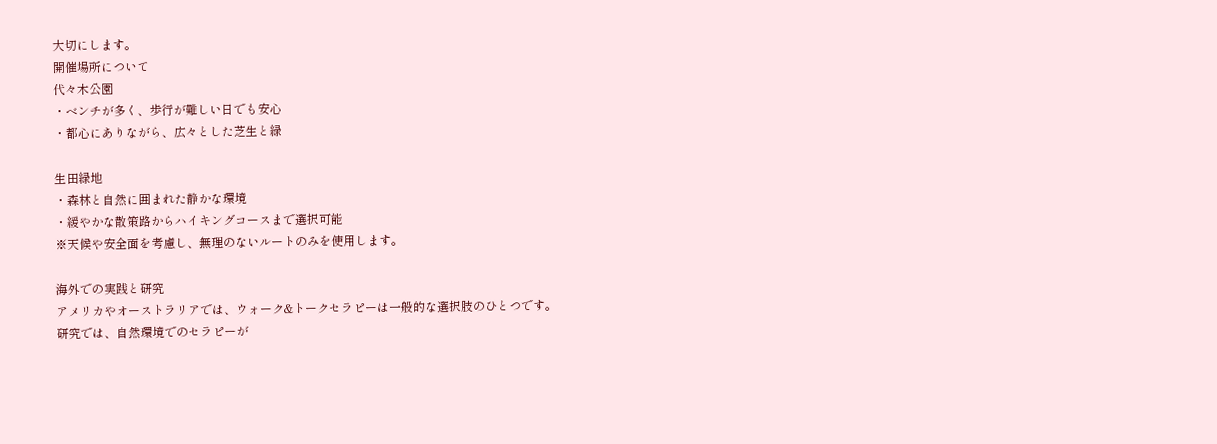大切にします。
開催場所について
代々木公園
・ベンチが多く、歩行が難しい日でも安心
・都心にありながら、広々とした芝生と緑

生田緑地
・森林と自然に囲まれた静かな環境
・緩やかな散策路からハイキングコースまで選択可能
※天候や安全面を考慮し、無理のないルートのみを使用します。

海外での実践と研究
アメリカやオーストラリアでは、ウォーク&トークセラピーは一般的な選択肢のひとつです。
研究では、自然環境でのセラピーが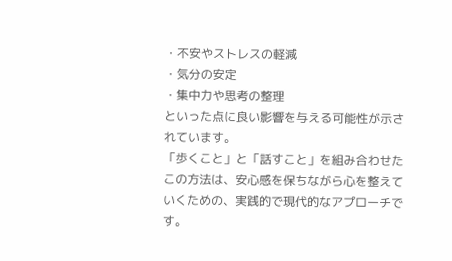・不安やストレスの軽減
・気分の安定
・集中力や思考の整理
といった点に良い影響を与える可能性が示されています。
「歩くこと」と「話すこと」を組み合わせたこの方法は、安心感を保ちながら心を整えていくための、実践的で現代的なアプローチです。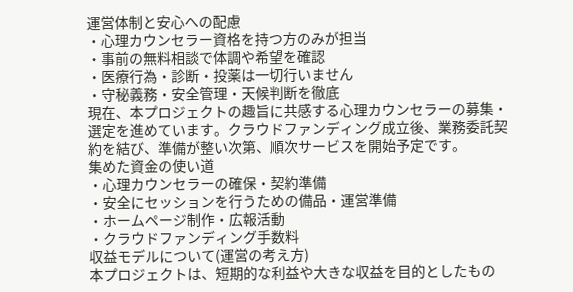運営体制と安心への配慮
・心理カウンセラー資格を持つ方のみが担当
・事前の無料相談で体調や希望を確認
・医療行為・診断・投薬は一切行いません
・守秘義務・安全管理・天候判断を徹底
現在、本プロジェクトの趣旨に共感する心理カウンセラーの募集・選定を進めています。クラウドファンディング成立後、業務委託契約を結び、準備が整い次第、順次サービスを開始予定です。
集めた資金の使い道
・心理カウンセラーの確保・契約準備
・安全にセッションを行うための備品・運営準備
・ホームページ制作・広報活動
・クラウドファンディング手数料
収益モデルについて(運営の考え方)
本プロジェクトは、短期的な利益や大きな収益を目的としたもの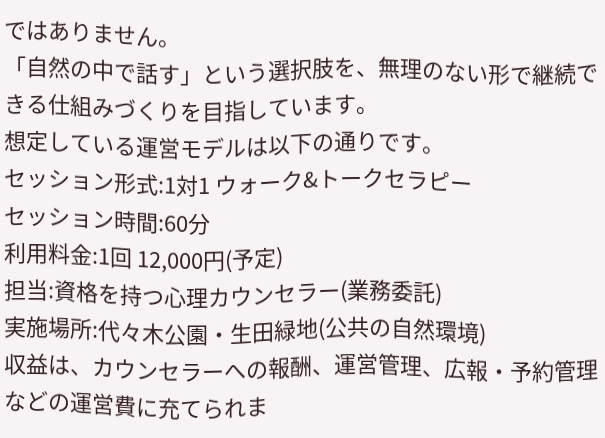ではありません。
「自然の中で話す」という選択肢を、無理のない形で継続できる仕組みづくりを目指しています。
想定している運営モデルは以下の通りです。
セッション形式:1対1 ウォーク&トークセラピー
セッション時間:60分
利用料金:1回 12,000円(予定)
担当:資格を持つ心理カウンセラー(業務委託)
実施場所:代々木公園・生田緑地(公共の自然環境)
収益は、カウンセラーへの報酬、運営管理、広報・予約管理などの運営費に充てられま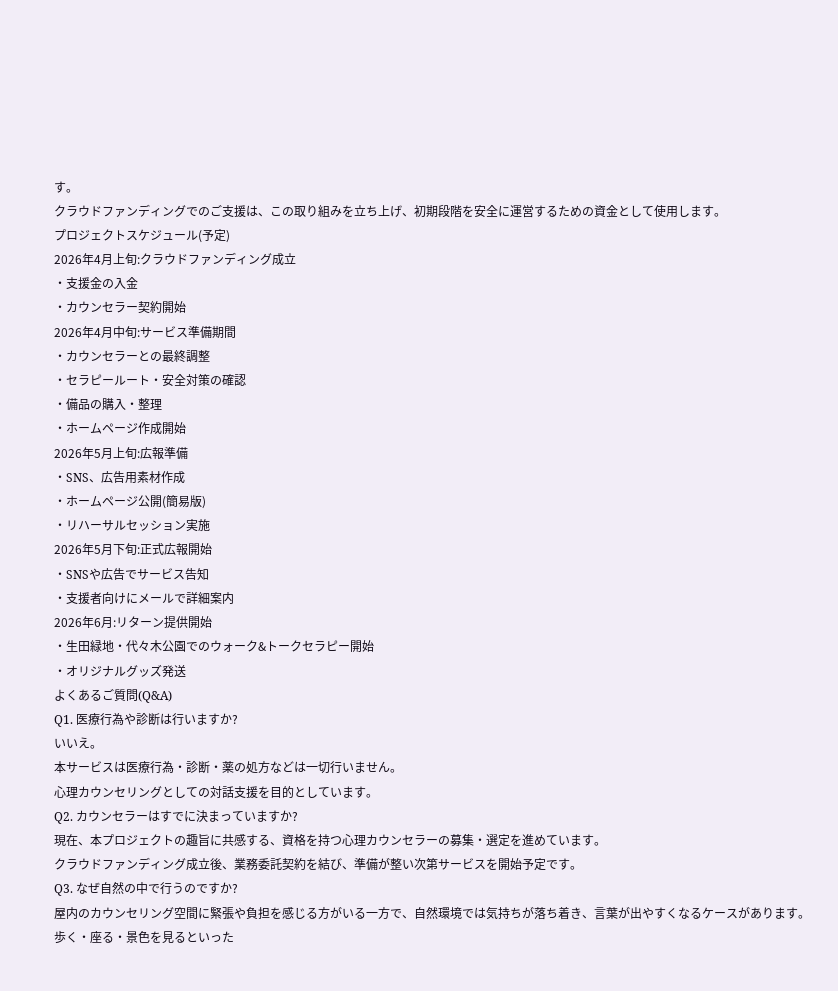す。
クラウドファンディングでのご支援は、この取り組みを立ち上げ、初期段階を安全に運営するための資金として使用します。
プロジェクトスケジュール(予定)
2026年4月上旬:クラウドファンディング成立
・支援金の入金
・カウンセラー契約開始
2026年4月中旬:サービス準備期間
・カウンセラーとの最終調整
・セラピールート・安全対策の確認
・備品の購入・整理
・ホームページ作成開始
2026年5月上旬:広報準備
・SNS、広告用素材作成
・ホームページ公開(簡易版)
・リハーサルセッション実施
2026年5月下旬:正式広報開始
・SNSや広告でサービス告知
・支援者向けにメールで詳細案内
2026年6月:リターン提供開始
・生田緑地・代々木公園でのウォーク&トークセラピー開始
・オリジナルグッズ発送
よくあるご質問(Q&A)
Q1. 医療行為や診断は行いますか?
いいえ。
本サービスは医療行為・診断・薬の処方などは一切行いません。
心理カウンセリングとしての対話支援を目的としています。
Q2. カウンセラーはすでに決まっていますか?
現在、本プロジェクトの趣旨に共感する、資格を持つ心理カウンセラーの募集・選定を進めています。
クラウドファンディング成立後、業務委託契約を結び、準備が整い次第サービスを開始予定です。
Q3. なぜ自然の中で行うのですか?
屋内のカウンセリング空間に緊張や負担を感じる方がいる一方で、自然環境では気持ちが落ち着き、言葉が出やすくなるケースがあります。
歩く・座る・景色を見るといった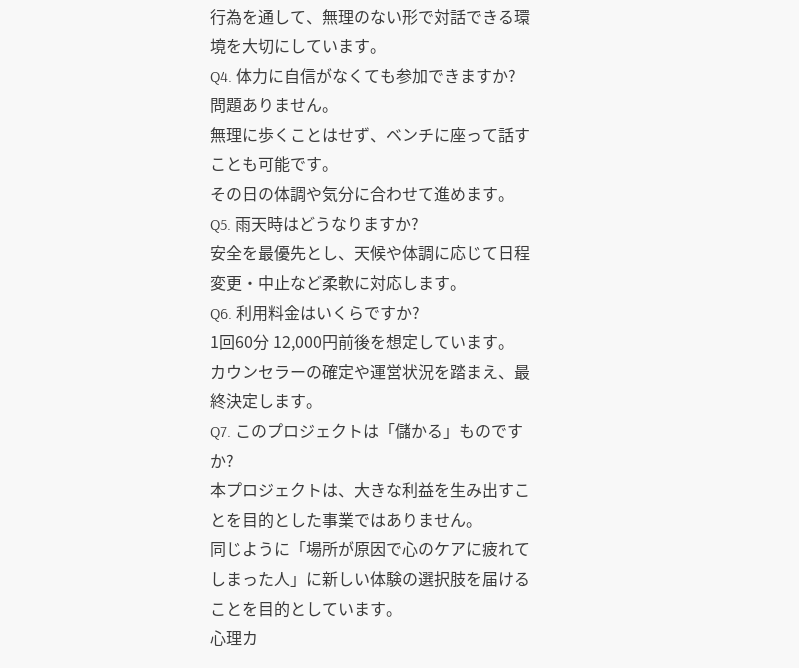行為を通して、無理のない形で対話できる環境を大切にしています。
Q4. 体力に自信がなくても参加できますか?
問題ありません。
無理に歩くことはせず、ベンチに座って話すことも可能です。
その日の体調や気分に合わせて進めます。
Q5. 雨天時はどうなりますか?
安全を最優先とし、天候や体調に応じて日程変更・中止など柔軟に対応します。
Q6. 利用料金はいくらですか?
1回60分 12,000円前後を想定しています。
カウンセラーの確定や運営状況を踏まえ、最終決定します。
Q7. このプロジェクトは「儲かる」ものですか?
本プロジェクトは、大きな利益を生み出すことを目的とした事業ではありません。
同じように「場所が原因で心のケアに疲れてしまった人」に新しい体験の選択肢を届けることを目的としています。
心理カ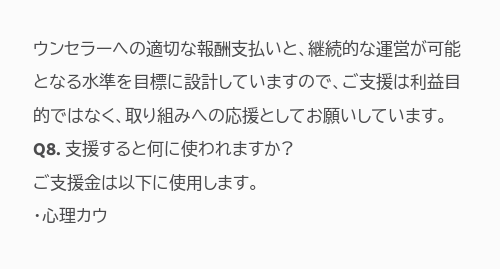ウンセラーへの適切な報酬支払いと、継続的な運営が可能となる水準を目標に設計していますので、ご支援は利益目的ではなく、取り組みへの応援としてお願いしています。
Q8. 支援すると何に使われますか?
ご支援金は以下に使用します。
・心理カウ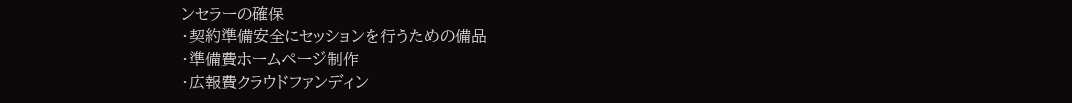ンセラーの確保
・契約準備安全にセッションを行うための備品
・準備費ホームページ制作
・広報費クラウドファンディン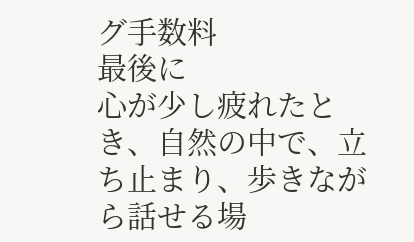グ手数料
最後に
心が少し疲れたとき、自然の中で、立ち止まり、歩きながら話せる場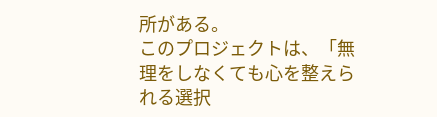所がある。
このプロジェクトは、「無理をしなくても心を整えられる選択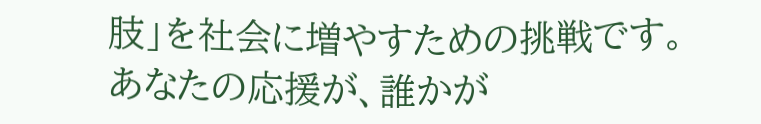肢」を社会に増やすための挑戦です。
あなたの応援が、誰かが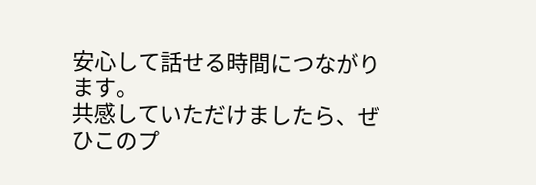安心して話せる時間につながります。
共感していただけましたら、ぜひこのプ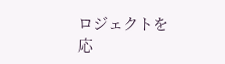ロジェクトを応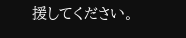援してください。